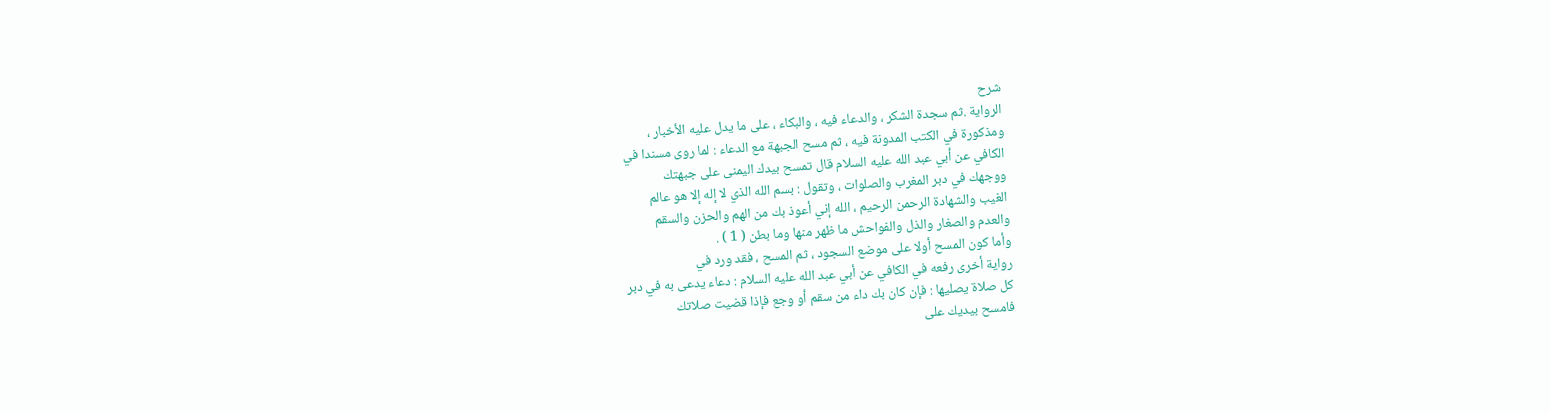شرح
الرواية .ثم سجدة الشكر ، والدعاء فيه ، والبكاء ، على ما يدل عليه الأخبار ،
ومذكورة في الكتب المدونة فيه ، ثم مسح الجبهة مع الدعاء : لما روى مسندا في
الكافي عن أبي عبد الله عليه السلام قال تمسح بيدك اليمنى على جبهتك
ووجهك في دبر المغرب والصلوات ، وتقول : بسم الله الذي لا إله إلا هو عالم
الغيب والشهادة الرحمن الرحيم ، الله إني أعوذ بك من الهم والحزن والسقم
والعدم والصغار والذل والفواحش ما ظهر منها وما بطن ( 1 ) .
وأما كون المسح أولا على موضع السجود ، ثم المسح ، فقد ورد في
رواية أخرى رفعه في الكافي عن أبي عبد الله عليه السلام : دعاء يدعى به في دبر
كل صلاة يصليها : فإن كان بك داء من سقم أو وجع فإذا قضيت صلاتك
فامسح بيديك على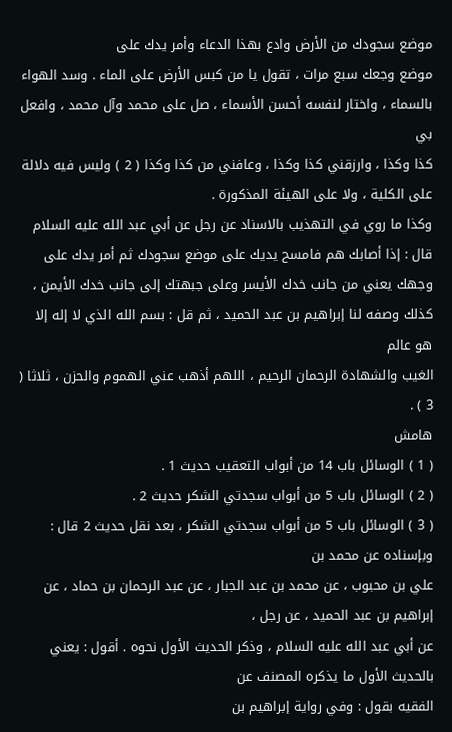موضع سجودك من الأرض وادع بهذا الدعاء وأمر يدك على
موضع وجعك سبع مرات ، تقول يا من كبس الأرض على الماء . وسد الهواء
بالسماء ، واختار لنفسه أحسن الأسماء ، صل على محمد وآل محمد ، وافعل بي
كذا وكذا ، وارزقني كذا وكذا ، وعافني من كذا وكذا ( 2 ) وليس فيه دلالة
على الكلية ، ولا على الهيئة المذكورة .
وكذا ما روي في التهذيب بالاسناد عن رجل عن أبي عبد الله عليه السلام
قال : إذا أصابك هم فامسح يديك على موضع سجودك ثم أمر يدك على
وجهك يعني من جانب خدك الأيسر وعلى جبهتك إلى جانب خدك الأيمن ،
كذلك وصفه لنا إبراهيم بن عبد الحميد ، ثم قل : بسم الله الذي لا إله إلا هو عالم
الغيب والشهادة الرحمان الرحيم ، اللهم أذهب عني الهموم والحزن ، ثلاثا ( 3 ) .
هامش
( 1 ) الوسائل باب 14 من أبواب التعقيب حديث 1 .
( 2 ) الوسائل باب 5 من أبواب سجدتي الشكر حديث 2 .
( 3 ) الوسائل باب 5 من أبواب سجدتي الشكر ، بعد نقل حديث 2 قال : وبإسناده عن محمد بن
علي بن محبوب ، عن محمد بن عبد الجبار ، عن عبد الرحمان بن حماد ، عن إبراهيم بن عبد الحميد ، عن رجل ،
عن أبي عبد الله عليه السلام ، وذكر الحديث الأول نحوه . أقول : يعني بالحديث الأول ما يذكره المصنف عن
الفقيه بقول : وفي رواية إبراهيم بن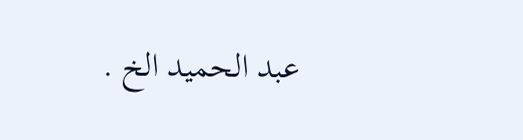عبد الحميد الخ .